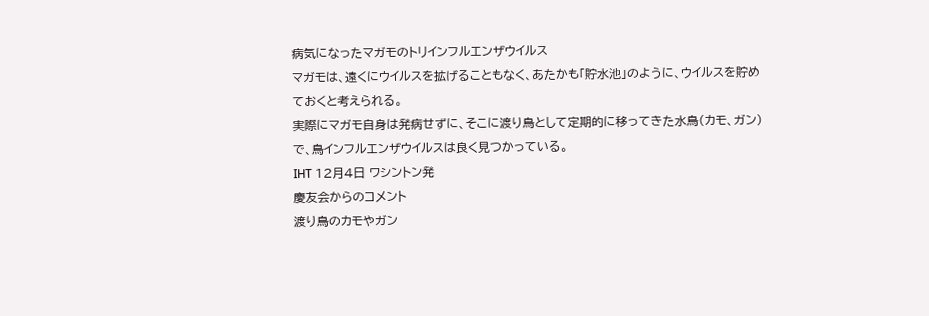病気になったマガモのトリインフルエンザウイルス
マガモは、遠くにウイルスを拡げることもなく、あたかも「貯水池」のように、ウイルスを貯めておくと考えられる。
実際にマガモ自身は発病せずに、そこに渡り鳥として定期的に移ってきた水鳥(カモ、ガン)で、鳥インフルエンザウイルスは良く見つかっている。
IHT 12月4日 ワシントン発
慶友会からのコメント
渡り鳥のカモやガン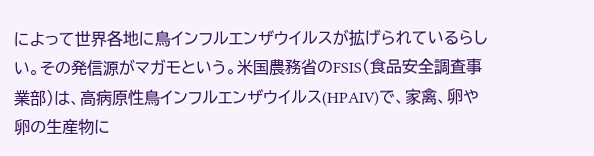によって世界各地に鳥インフルエンザウイルスが拡げられているらしい。その発信源がマガモという。米国農務省のFSIS(食品安全調査事業部)は、高病原性鳥インフルエンザウイルス(HPAIV)で、家禽、卵や卵の生産物に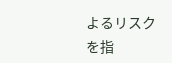よるリスクを指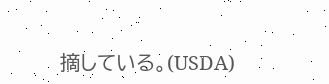摘している。(USDA)